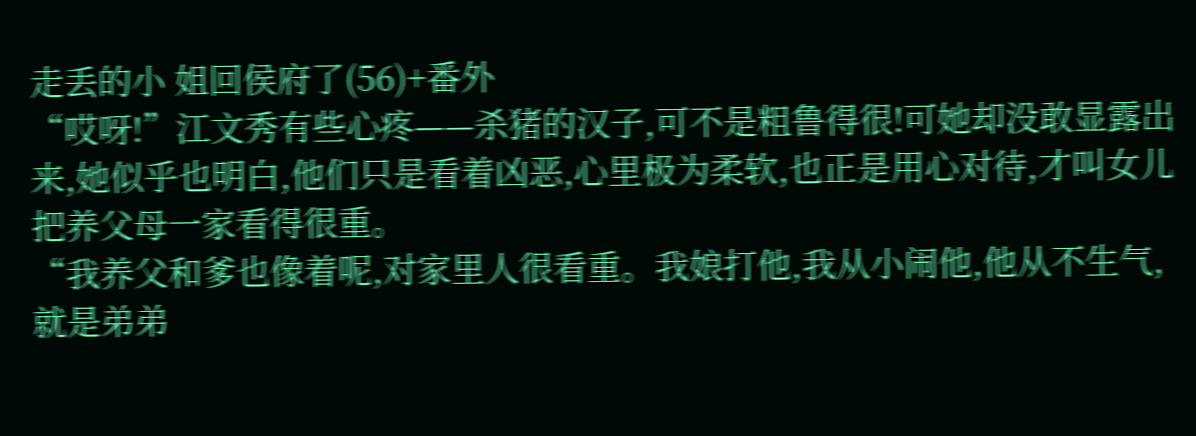走丢的小 姐回侯府了(56)+番外
“哎呀!”江文秀有些心疼——杀猪的汉子,可不是粗鲁得很!可她却没敢显露出来,她似乎也明白,他们只是看着凶恶,心里极为柔软,也正是用心对待,才叫女儿把养父母一家看得很重。
“我养父和爹也像着呢,对家里人很看重。我娘打他,我从小闹他,他从不生气,就是弟弟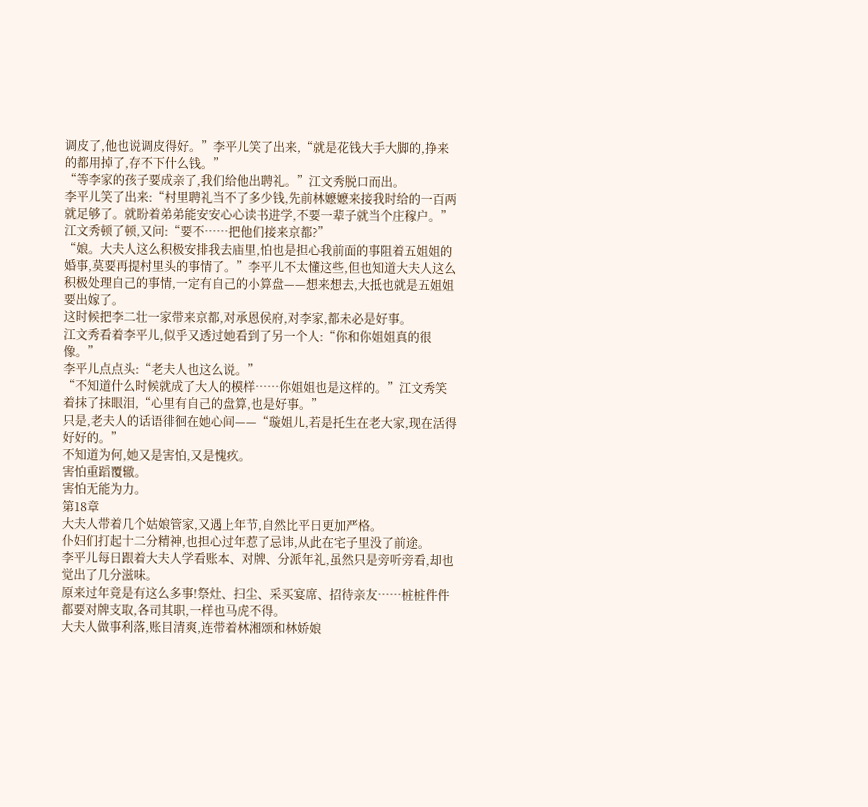调皮了,他也说调皮得好。”李平儿笑了出来,“就是花钱大手大脚的,挣来的都用掉了,存不下什么钱。”
“等李家的孩子要成亲了,我们给他出聘礼。”江文秀脱口而出。
李平儿笑了出来:“村里聘礼当不了多少钱,先前林嬷嬷来接我时给的一百两就足够了。就盼着弟弟能安安心心读书进学,不要一辈子就当个庄稼户。”
江文秀顿了顿,又问:“要不……把他们接来京都?”
“娘。大夫人这么积极安排我去庙里,怕也是担心我前面的事阻着五姐姐的婚事,莫要再提村里头的事情了。”李平儿不太懂这些,但也知道大夫人这么积极处理自己的事情,一定有自己的小算盘——想来想去,大抵也就是五姐姐要出嫁了。
这时候把李二壮一家带来京都,对承恩侯府,对李家,都未必是好事。
江文秀看着李平儿,似乎又透过她看到了另一个人:“你和你姐姐真的很像。”
李平儿点点头:“老夫人也这么说。”
“不知道什么时候就成了大人的模样……你姐姐也是这样的。”江文秀笑着抹了抹眼泪,“心里有自己的盘算,也是好事。”
只是,老夫人的话语徘徊在她心间——“璇姐儿,若是托生在老大家,现在活得好好的。”
不知道为何,她又是害怕,又是愧疚。
害怕重蹈覆辙。
害怕无能为力。
第18章
大夫人带着几个姑娘管家,又遇上年节,自然比平日更加严格。
仆妇们打起十二分精神,也担心过年惹了忌讳,从此在宅子里没了前途。
李平儿每日跟着大夫人学看账本、对牌、分派年礼,虽然只是旁听旁看,却也觉出了几分滋味。
原来过年竟是有这么多事!祭灶、扫尘、采买宴席、招待亲友……桩桩件件都要对牌支取,各司其职,一样也马虎不得。
大夫人做事利落,账目清爽,连带着林湘颂和林娇娘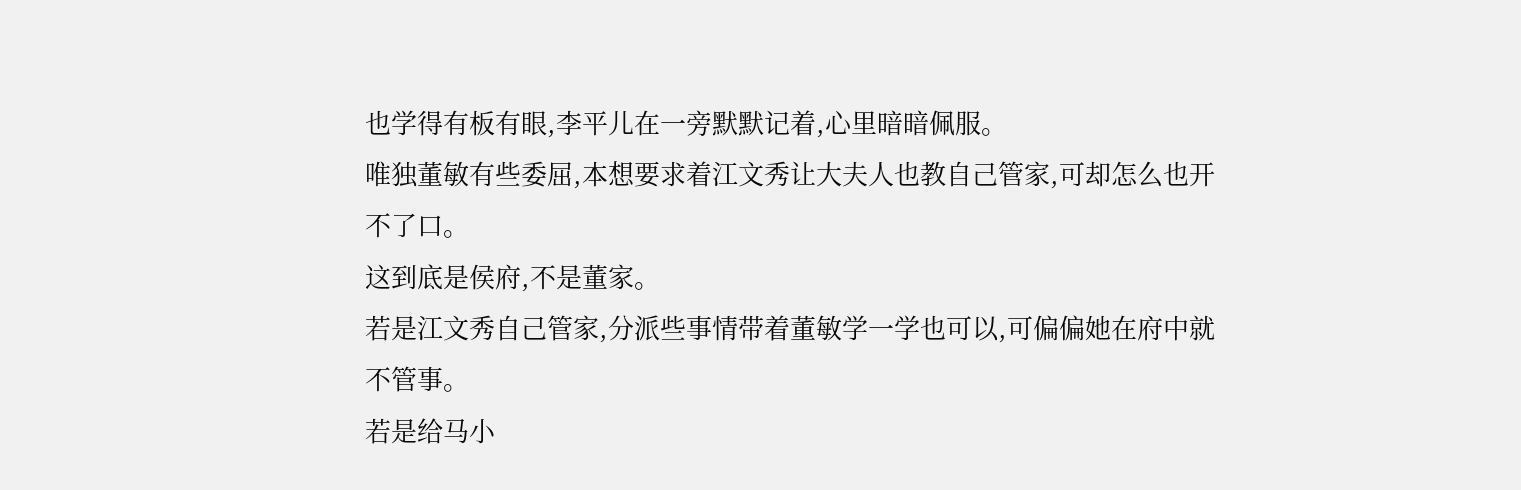也学得有板有眼,李平儿在一旁默默记着,心里暗暗佩服。
唯独董敏有些委屈,本想要求着江文秀让大夫人也教自己管家,可却怎么也开不了口。
这到底是侯府,不是董家。
若是江文秀自己管家,分派些事情带着董敏学一学也可以,可偏偏她在府中就不管事。
若是给马小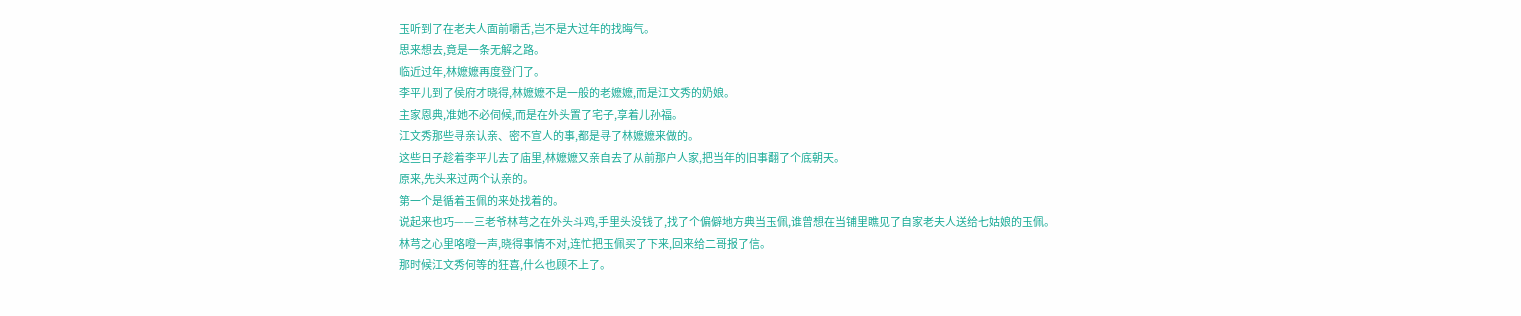玉听到了在老夫人面前嚼舌,岂不是大过年的找晦气。
思来想去,竟是一条无解之路。
临近过年,林嬷嬷再度登门了。
李平儿到了侯府才晓得,林嬷嬷不是一般的老嬷嬷,而是江文秀的奶娘。
主家恩典,准她不必伺候,而是在外头置了宅子,享着儿孙福。
江文秀那些寻亲认亲、密不宣人的事,都是寻了林嬷嬷来做的。
这些日子趁着李平儿去了庙里,林嬷嬷又亲自去了从前那户人家,把当年的旧事翻了个底朝天。
原来,先头来过两个认亲的。
第一个是循着玉佩的来处找着的。
说起来也巧——三老爷林芎之在外头斗鸡,手里头没钱了,找了个偏僻地方典当玉佩,谁曾想在当铺里瞧见了自家老夫人送给七姑娘的玉佩。
林芎之心里咯噔一声,晓得事情不对,连忙把玉佩买了下来,回来给二哥报了信。
那时候江文秀何等的狂喜,什么也顾不上了。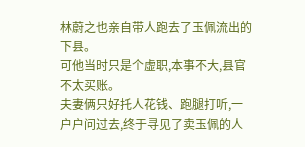林蔚之也亲自带人跑去了玉佩流出的下县。
可他当时只是个虚职,本事不大,县官不太买账。
夫妻俩只好托人花钱、跑腿打听,一户户问过去,终于寻见了卖玉佩的人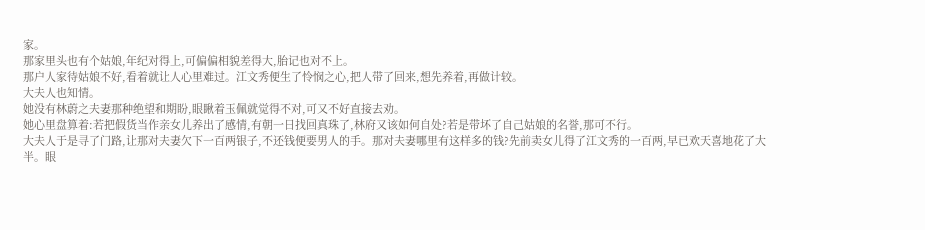家。
那家里头也有个姑娘,年纪对得上,可偏偏相貌差得大,胎记也对不上。
那户人家待姑娘不好,看着就让人心里难过。江文秀便生了怜悯之心,把人带了回来,想先养着,再做计较。
大夫人也知情。
她没有林蔚之夫妻那种绝望和期盼,眼瞅着玉佩就觉得不对,可又不好直接去劝。
她心里盘算着:若把假货当作亲女儿养出了感情,有朝一日找回真珠了,林府又该如何自处?若是带坏了自己姑娘的名誉,那可不行。
大夫人于是寻了门路,让那对夫妻欠下一百两银子,不还钱便要男人的手。那对夫妻哪里有这样多的钱?先前卖女儿得了江文秀的一百两,早已欢天喜地花了大半。眼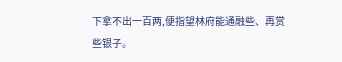下拿不出一百两,便指望林府能通融些、再赏些银子。